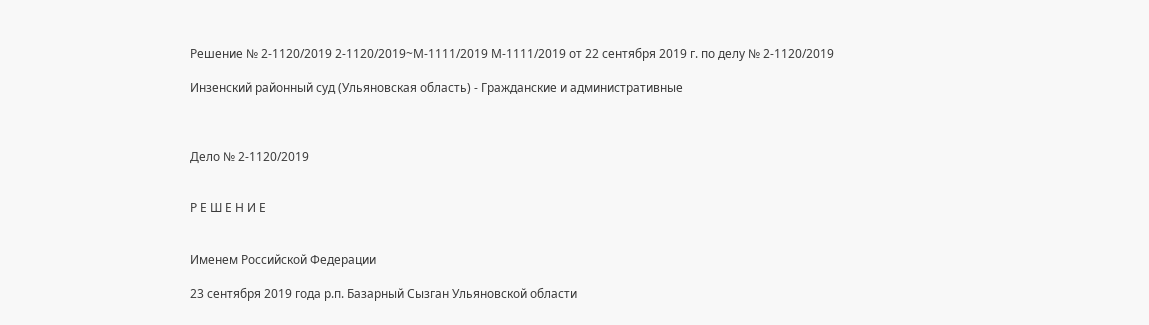Решение № 2-1120/2019 2-1120/2019~М-1111/2019 М-1111/2019 от 22 сентября 2019 г. по делу № 2-1120/2019

Инзенский районный суд (Ульяновская область) - Гражданские и административные



Дело № 2-1120/2019


Р Е Ш Е Н И Е


Именем Российской Федерации

23 сентября 2019 года р.п. Базарный Сызган Ульяновской области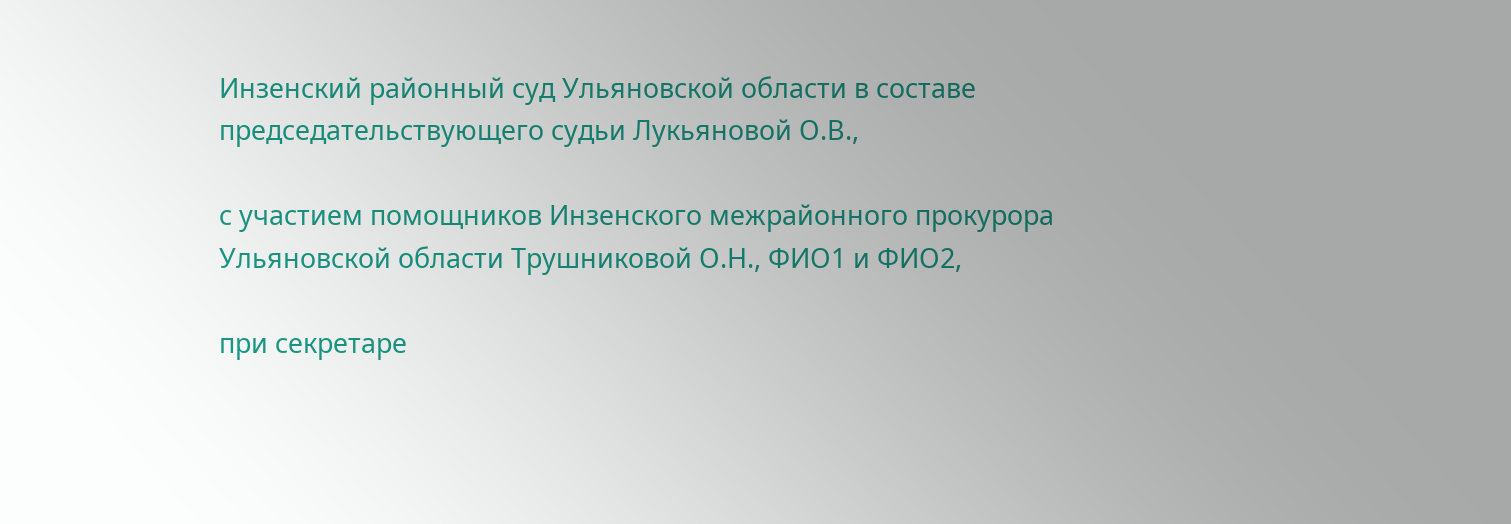Инзенский районный суд Ульяновской области в составе председательствующего судьи Лукьяновой О.В.,

с участием помощников Инзенского межрайонного прокурора Ульяновской области Трушниковой О.Н., ФИО1 и ФИО2,

при секретаре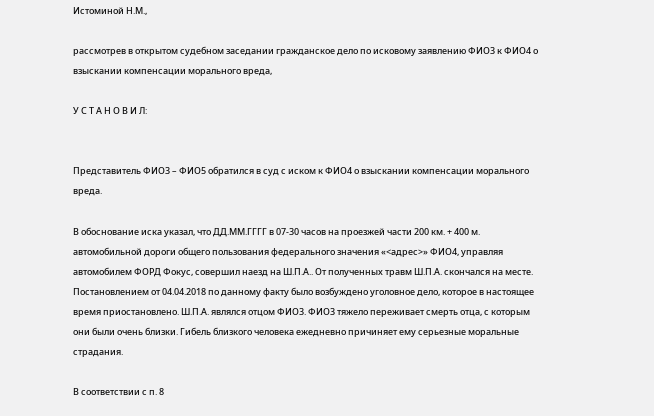Истоминой Н.М.,

рассмотрев в открытом судебном заседании гражданское дело по исковому заявлению ФИО3 к ФИО4 о взыскании компенсации морального вреда,

У С Т А Н О В И Л:


Представитель ФИО3 – ФИО5 обратился в суд с иском к ФИО4 о взыскании компенсации морального вреда.

В обоснование иска указал, что ДД.ММ.ГГГГ в 07-30 часов на проезжей части 200 км. + 400 м. автомобильной дороги общего пользования федерального значения «<адрес>» ФИО4, управляя автомобилем ФОРД Фокус, совершил наезд на Ш.П.А.. От полученных травм Ш.П.А. скончался на месте. Постановлением от 04.04.2018 по данному факту было возбуждено уголовное дело, которое в настоящее время приостановлено. Ш.П.А. являлся отцом ФИО3. ФИО3 тяжело переживает смерть отца, с которым они были очень близки. Гибель близкого человека ежедневно причиняет ему серьезные моральные страдания.

В соответствии с п. 8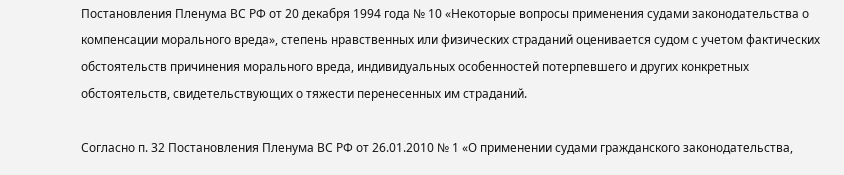Постановления Пленума ВС РФ от 20 декабря 1994 года № 10 «Некоторые вопросы применения судами законодательства о компенсации морального вреда», степень нравственных или физических страданий оценивается судом с учетом фактических обстоятельств причинения морального вреда, индивидуальных особенностей потерпевшего и других конкретных обстоятельств, свидетельствующих о тяжести перенесенных им страданий.

Согласно п. 32 Постановления Пленума ВС РФ от 26.01.2010 № 1 «О применении судами гражданского законодательства,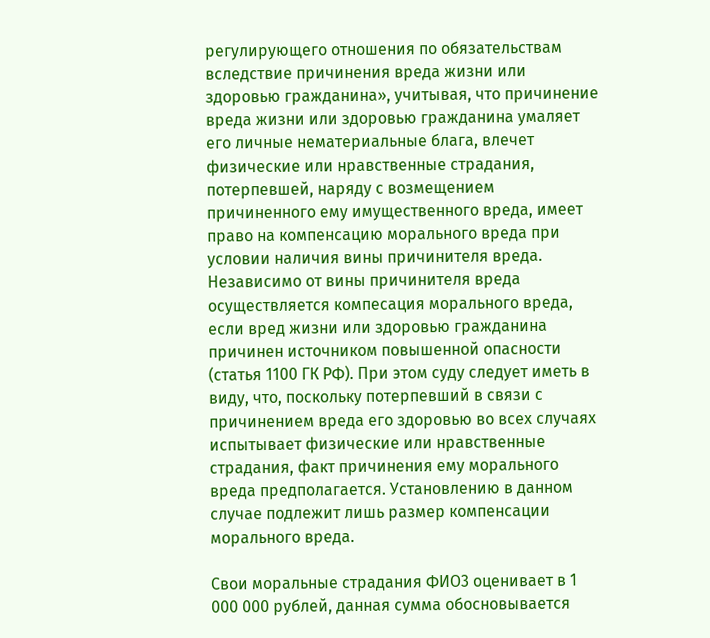регулирующего отношения по обязательствам вследствие причинения вреда жизни или здоровью гражданина», учитывая, что причинение вреда жизни или здоровью гражданина умаляет его личные нематериальные блага, влечет физические или нравственные страдания, потерпевшей, наряду с возмещением причиненного ему имущественного вреда, имеет право на компенсацию морального вреда при условии наличия вины причинителя вреда. Независимо от вины причинителя вреда осуществляется компесация морального вреда, если вред жизни или здоровью гражданина причинен источником повышенной опасности (статья 1100 ГК РФ). При этом суду следует иметь в виду, что, поскольку потерпевший в связи с причинением вреда его здоровью во всех случаях испытывает физические или нравственные страдания, факт причинения ему морального вреда предполагается. Установлению в данном случае подлежит лишь размер компенсации морального вреда.

Свои моральные страдания ФИО3 оценивает в 1 000 000 рублей, данная сумма обосновывается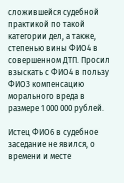сложившейся судебной практикой по такой категории дел, а также, степенью вины ФИО4 в совершенном ДТП. Просил взыскать с ФИО4 в пользу ФИО3 компенсацию морального вреда в размере 1 000 000 рублей.

Истец ФИО6 в судебное заседание не явился, о времени и месте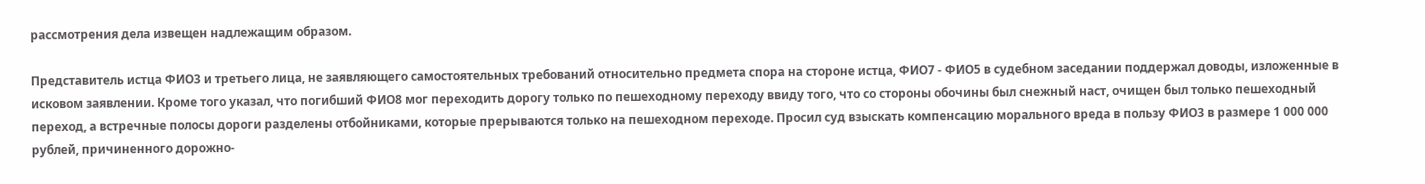рассмотрения дела извещен надлежащим образом.

Представитель истца ФИО3 и третьего лица, не заявляющего самостоятельных требований относительно предмета спора на стороне истца, ФИО7 - ФИО5 в судебном заседании поддержал доводы, изложенные в исковом заявлении. Кроме того указал, что погибший ФИО8 мог переходить дорогу только по пешеходному переходу ввиду того, что со стороны обочины был снежный наст, очищен был только пешеходный переход, а встречные полосы дороги разделены отбойниками, которые прерываются только на пешеходном переходе. Просил суд взыскать компенсацию морального вреда в пользу ФИО3 в размере 1 000 000 рублей, причиненного дорожно-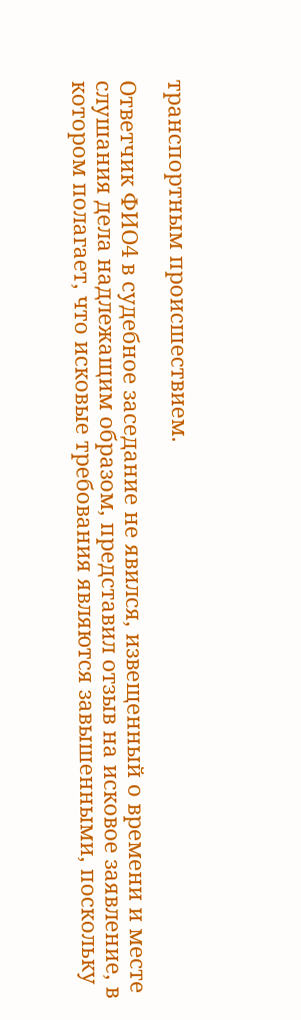транспортным происшествием.

Ответчик ФИО4 в судебное заседание не явился, извещенный о времени и месте слушания дела надлежащим образом, представил отзыв на исковое заявление, в котором полагает, что исковые требования являются завышенными, поскольку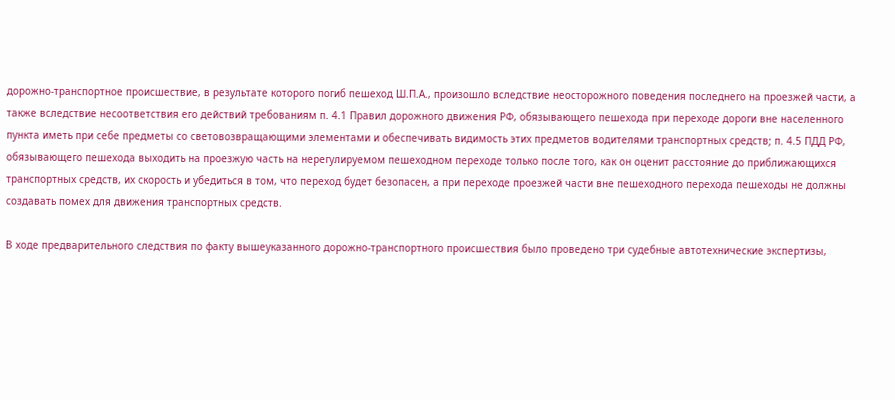дорожно-транспортное происшествие, в результате которого погиб пешеход Ш.П.А., произошло вследствие неосторожного поведения последнего на проезжей части, а также вследствие несоответствия его действий требованиям п. 4.1 Правил дорожного движения РФ, обязывающего пешехода при переходе дороги вне населенного пункта иметь при себе предметы со световозвращающими элементами и обеспечивать видимость этих предметов водителями транспортных средств; п. 4.5 ПДД РФ, обязывающего пешехода выходить на проезжую часть на нерегулируемом пешеходном переходе только после того, как он оценит расстояние до приближающихся транспортных средств, их скорость и убедиться в том, что переход будет безопасен, а при переходе проезжей части вне пешеходного перехода пешеходы не должны создавать помех для движения транспортных средств.

В ходе предварительного следствия по факту вышеуказанного дорожно-транспортного происшествия было проведено три судебные автотехнические экспертизы,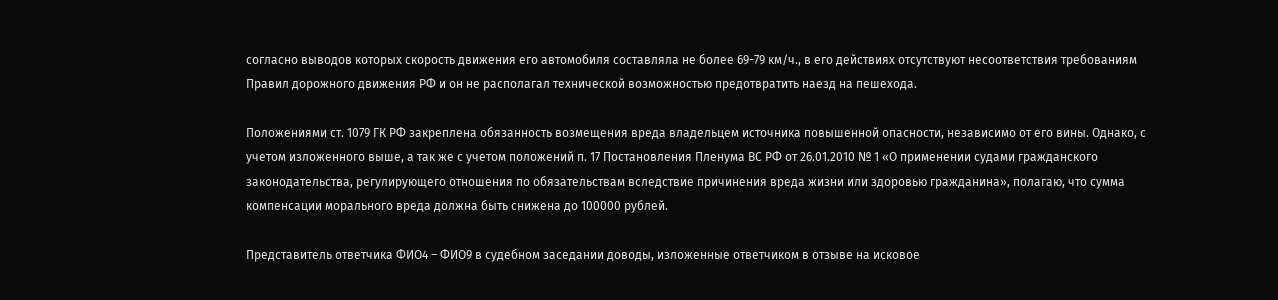согласно выводов которых скорость движения его автомобиля составляла не более 69-79 км/ч., в его действиях отсутствуют несоответствия требованиям Правил дорожного движения РФ и он не располагал технической возможностью предотвратить наезд на пешехода.

Положениями ст. 1079 ГК РФ закреплена обязанность возмещения вреда владельцем источника повышенной опасности, независимо от его вины. Однако, с учетом изложенного выше, а так же с учетом положений п. 17 Постановления Пленума ВС РФ от 26.01.2010 № 1 «О применении судами гражданского законодательства, регулирующего отношения по обязательствам вследствие причинения вреда жизни или здоровью гражданина», полагаю, что сумма компенсации морального вреда должна быть снижена до 100000 рублей.

Представитель ответчика ФИО4 – ФИО9 в судебном заседании доводы, изложенные ответчиком в отзыве на исковое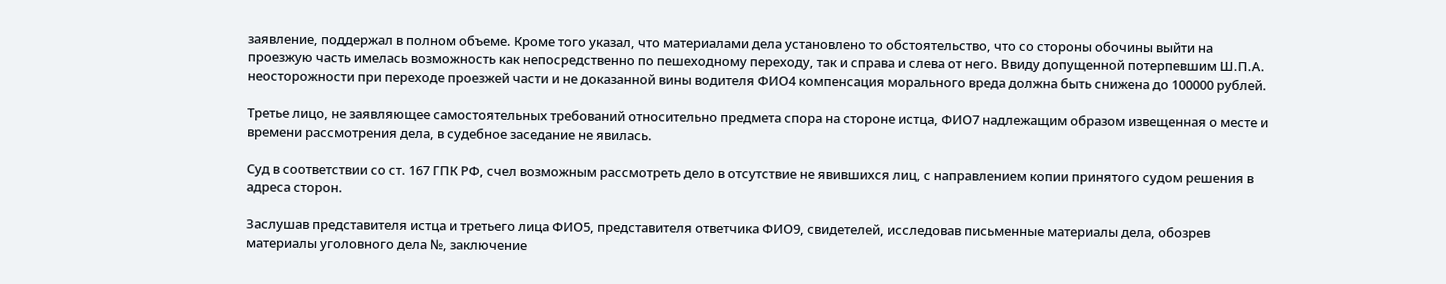заявление, поддержал в полном объеме. Кроме того указал, что материалами дела установлено то обстоятельство, что со стороны обочины выйти на проезжую часть имелась возможность как непосредственно по пешеходному переходу, так и справа и слева от него. Ввиду допущенной потерпевшим Ш.П.А. неосторожности при переходе проезжей части и не доказанной вины водителя ФИО4 компенсация морального вреда должна быть снижена до 100000 рублей.

Третье лицо, не заявляющее самостоятельных требований относительно предмета спора на стороне истца, ФИО7 надлежащим образом извещенная о месте и времени рассмотрения дела, в судебное заседание не явилась.

Суд в соответствии со ст. 167 ГПК РФ, счел возможным рассмотреть дело в отсутствие не явившихся лиц, с направлением копии принятого судом решения в адреса сторон.

Заслушав представителя истца и третьего лица ФИО5, представителя ответчика ФИО9, свидетелей, исследовав письменные материалы дела, обозрев материалы уголовного дела №, заключение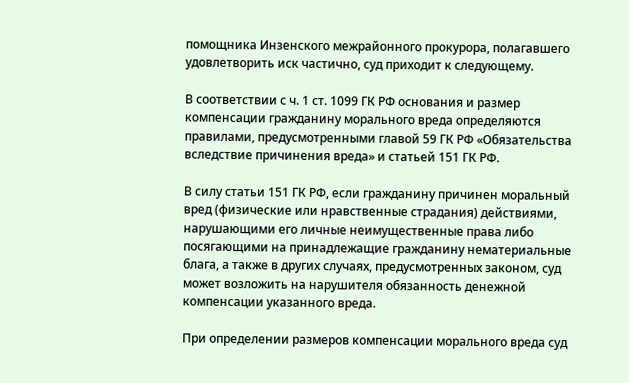помощника Инзенского межрайонного прокурора, полагавшего удовлетворить иск частично, суд приходит к следующему.

В соответствии с ч. 1 ст. 1099 ГК РФ основания и размер компенсации гражданину морального вреда определяются правилами, предусмотренными главой 59 ГК РФ «Обязательства вследствие причинения вреда» и статьей 151 ГК РФ.

В силу статьи 151 ГК РФ, если гражданину причинен моральный вред (физические или нравственные страдания) действиями, нарушающими его личные неимущественные права либо посягающими на принадлежащие гражданину нематериальные блага, а также в других случаях, предусмотренных законом, суд может возложить на нарушителя обязанность денежной компенсации указанного вреда.

При определении размеров компенсации морального вреда суд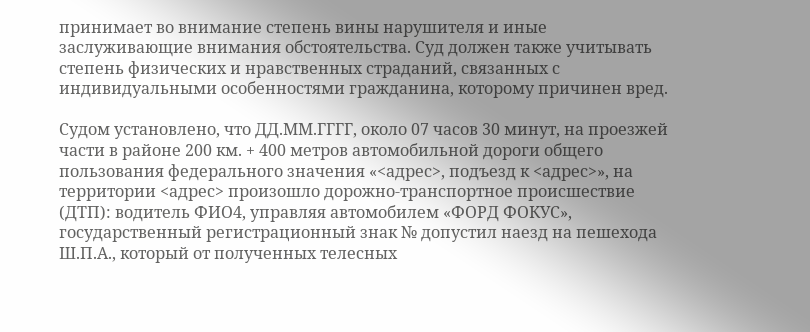принимает во внимание степень вины нарушителя и иные заслуживающие внимания обстоятельства. Суд должен также учитывать степень физических и нравственных страданий, связанных с индивидуальными особенностями гражданина, которому причинен вред.

Судом установлено, что ДД.ММ.ГГГГ, около 07 часов 30 минут, на проезжей части в районе 200 км. + 400 метров автомобильной дороги общего пользования федерального значения «<адрес>, подъезд к <адрес>», на территории <адрес> произошло дорожно-транспортное происшествие (ДТП): водитель ФИО4, управляя автомобилем «ФОРД ФОКУС», государственный регистрационный знак № допустил наезд на пешехода Ш.П.А., который от полученных телесных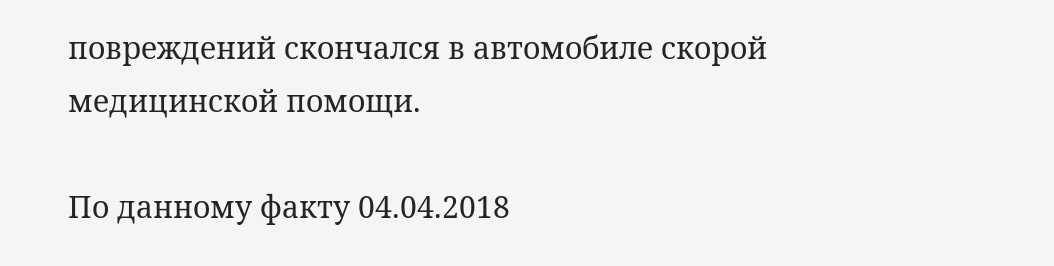повреждений скончался в автомобиле скорой медицинской помощи.

По данному факту 04.04.2018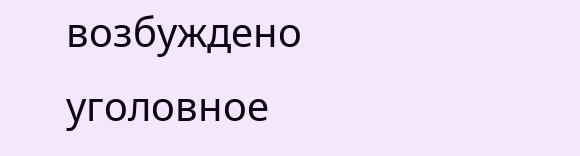возбуждено уголовное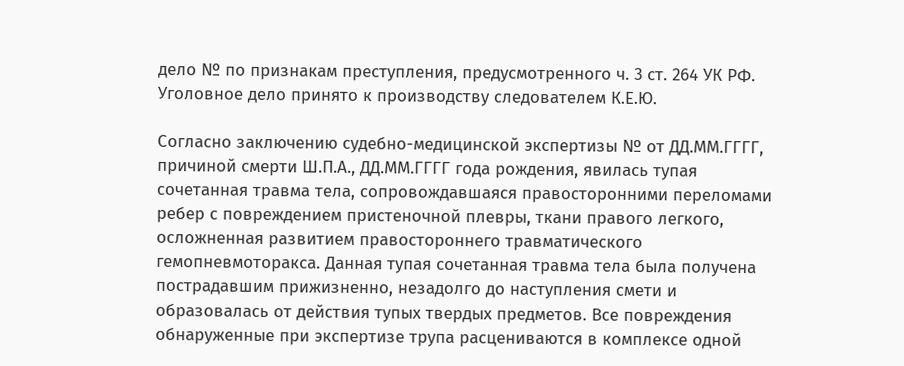дело № по признакам преступления, предусмотренного ч. 3 ст. 264 УК РФ. Уголовное дело принято к производству следователем К.Е.Ю.

Согласно заключению судебно-медицинской экспертизы № от ДД.ММ.ГГГГ, причиной смерти Ш.П.А., ДД.ММ.ГГГГ года рождения, явилась тупая сочетанная травма тела, сопровождавшаяся правосторонними переломами ребер с повреждением пристеночной плевры, ткани правого легкого, осложненная развитием правостороннего травматического гемопневмоторакса. Данная тупая сочетанная травма тела была получена пострадавшим прижизненно, незадолго до наступления смети и образовалась от действия тупых твердых предметов. Все повреждения обнаруженные при экспертизе трупа расцениваются в комплексе одной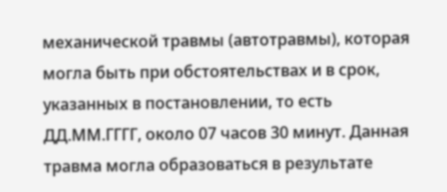механической травмы (автотравмы), которая могла быть при обстоятельствах и в срок, указанных в постановлении, то есть ДД.ММ.ГГГГ, около 07 часов 30 минут. Данная травма могла образоваться в результате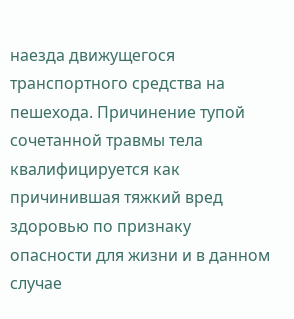наезда движущегося транспортного средства на пешехода. Причинение тупой сочетанной травмы тела квалифицируется как причинившая тяжкий вред здоровью по признаку опасности для жизни и в данном случае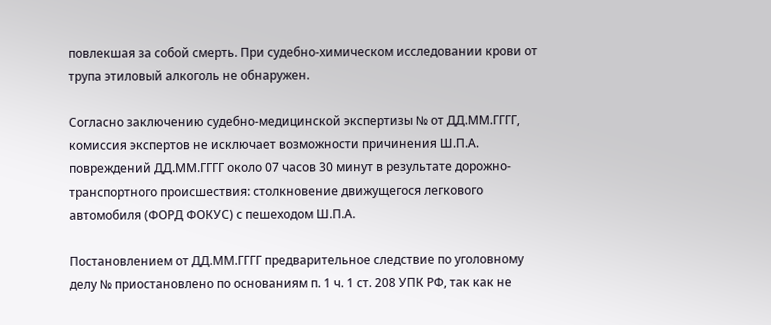повлекшая за собой смерть. При судебно-химическом исследовании крови от трупа этиловый алкоголь не обнаружен.

Согласно заключению судебно-медицинской экспертизы № от ДД.ММ.ГГГГ, комиссия экспертов не исключает возможности причинения Ш.П.А. повреждений ДД.ММ.ГГГГ около 07 часов 30 минут в результате дорожно-транспортного происшествия: столкновение движущегося легкового автомобиля (ФОРД ФОКУС) с пешеходом Ш.П.А.

Постановлением от ДД.ММ.ГГГГ предварительное следствие по уголовному делу № приостановлено по основаниям п. 1 ч. 1 ст. 208 УПК РФ, так как не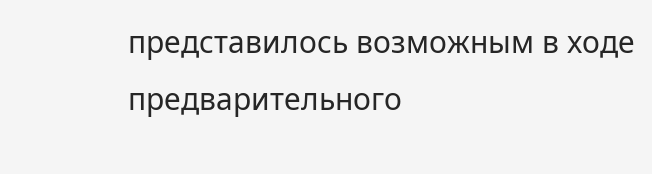представилось возможным в ходе предварительного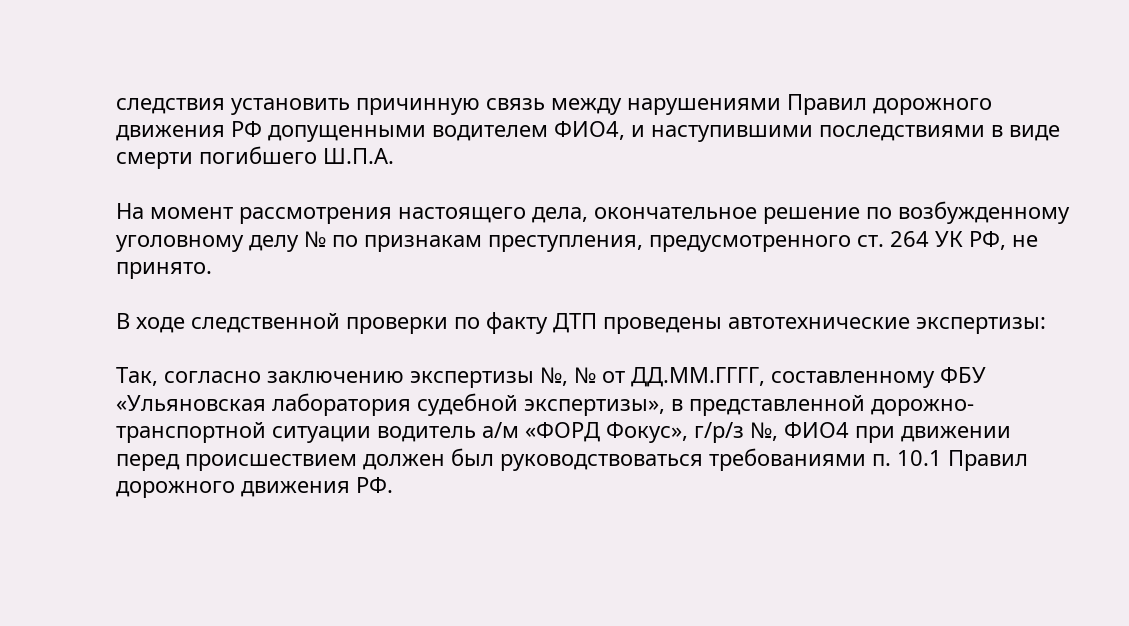следствия установить причинную связь между нарушениями Правил дорожного движения РФ допущенными водителем ФИО4, и наступившими последствиями в виде смерти погибшего Ш.П.А.

На момент рассмотрения настоящего дела, окончательное решение по возбужденному уголовному делу № по признакам преступления, предусмотренного ст. 264 УК РФ, не принято.

В ходе следственной проверки по факту ДТП проведены автотехнические экспертизы:

Так, согласно заключению экспертизы №, № от ДД.ММ.ГГГГ, составленному ФБУ «Ульяновская лаборатория судебной экспертизы», в представленной дорожно-транспортной ситуации водитель а/м «ФОРД Фокус», г/р/з №, ФИО4 при движении перед происшествием должен был руководствоваться требованиями п. 10.1 Правил дорожного движения РФ.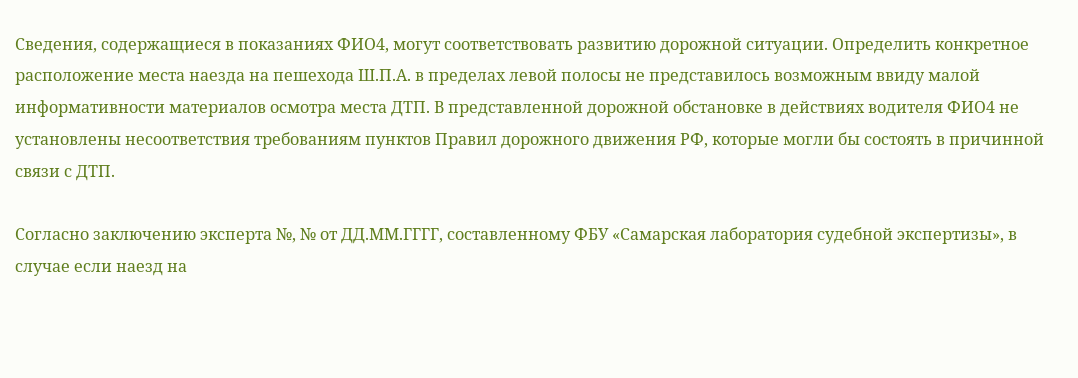Сведения, содержащиеся в показаниях ФИО4, могут соответствовать развитию дорожной ситуации. Определить конкретное расположение места наезда на пешехода Ш.П.А. в пределах левой полосы не представилось возможным ввиду малой информативности материалов осмотра места ДТП. В представленной дорожной обстановке в действиях водителя ФИО4 не установлены несоответствия требованиям пунктов Правил дорожного движения РФ, которые могли бы состоять в причинной связи с ДТП.

Согласно заключению эксперта №, № от ДД.ММ.ГГГГ, составленному ФБУ «Самарская лаборатория судебной экспертизы», в случае если наезд на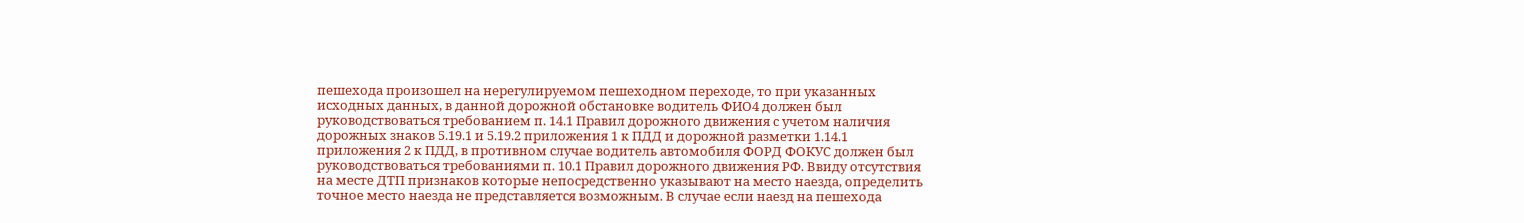пешехода произошел на нерегулируемом пешеходном переходе, то при указанных исходных данных, в данной дорожной обстановке водитель ФИО4 должен был руководствоваться требованием п. 14.1 Правил дорожного движения с учетом наличия дорожных знаков 5.19.1 и 5.19.2 приложения 1 к ПДД и дорожной разметки 1.14.1 приложения 2 к ПДД, в противном случае водитель автомобиля ФОРД ФОКУС должен был руководствоваться требованиями п. 10.1 Правил дорожного движения РФ. Ввиду отсутствия на месте ДТП признаков которые непосредственно указывают на место наезда, определить точное место наезда не представляется возможным. В случае если наезд на пешехода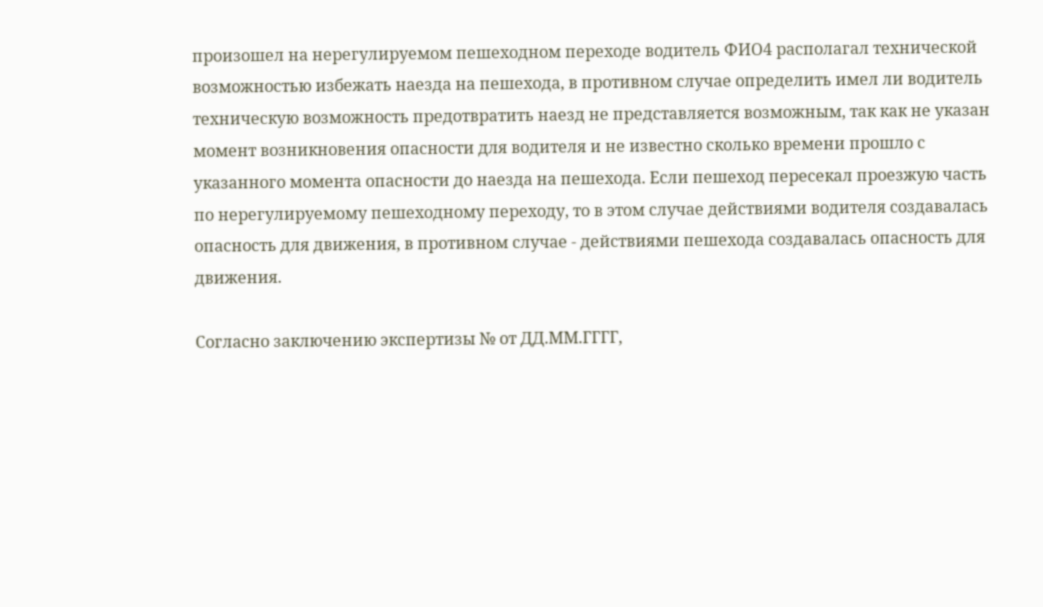произошел на нерегулируемом пешеходном переходе водитель ФИО4 располагал технической возможностью избежать наезда на пешехода, в противном случае определить имел ли водитель техническую возможность предотвратить наезд не представляется возможным, так как не указан момент возникновения опасности для водителя и не известно сколько времени прошло с указанного момента опасности до наезда на пешехода. Если пешеход пересекал проезжую часть по нерегулируемому пешеходному переходу, то в этом случае действиями водителя создавалась опасность для движения, в противном случае - действиями пешехода создавалась опасность для движения.

Согласно заключению экспертизы № от ДД.ММ.ГГГГ,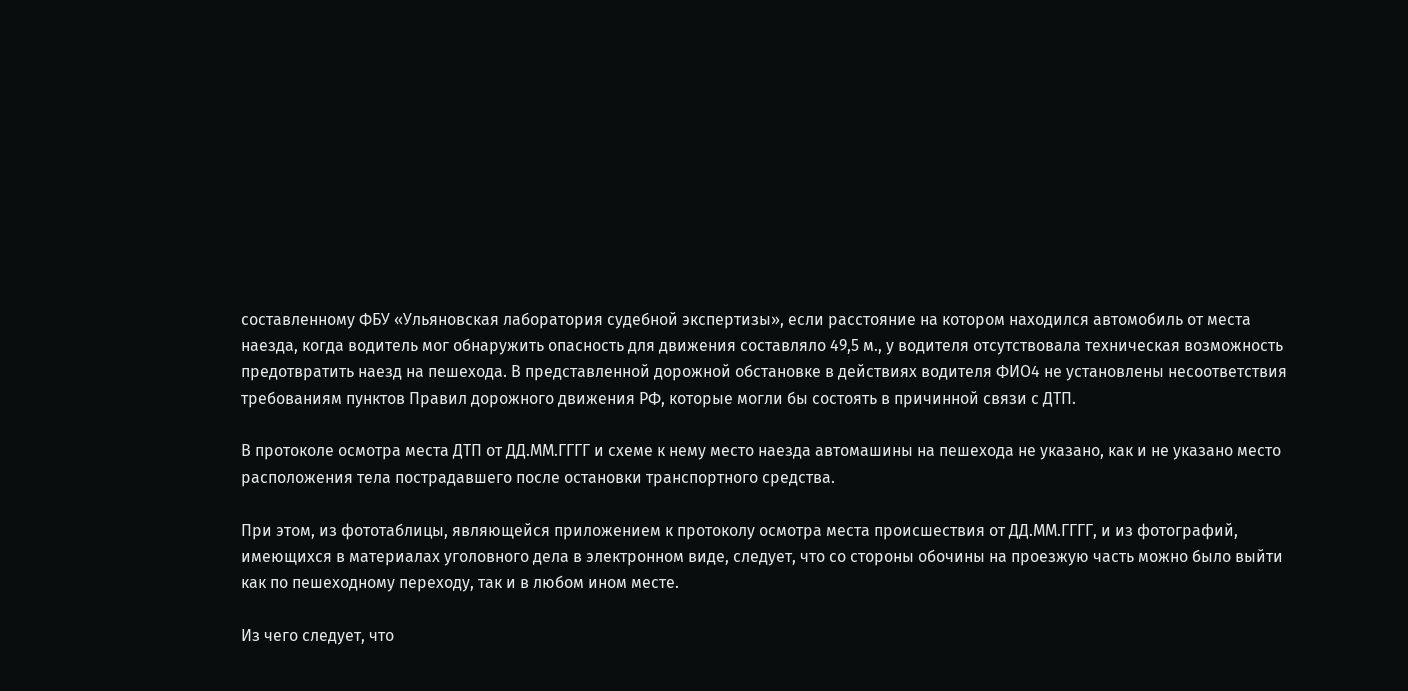составленному ФБУ «Ульяновская лаборатория судебной экспертизы», если расстояние на котором находился автомобиль от места наезда, когда водитель мог обнаружить опасность для движения составляло 49,5 м., у водителя отсутствовала техническая возможность предотвратить наезд на пешехода. В представленной дорожной обстановке в действиях водителя ФИО4 не установлены несоответствия требованиям пунктов Правил дорожного движения РФ, которые могли бы состоять в причинной связи с ДТП.

В протоколе осмотра места ДТП от ДД.ММ.ГГГГ и схеме к нему место наезда автомашины на пешехода не указано, как и не указано место расположения тела пострадавшего после остановки транспортного средства.

При этом, из фототаблицы, являющейся приложением к протоколу осмотра места происшествия от ДД.ММ.ГГГГ, и из фотографий, имеющихся в материалах уголовного дела в электронном виде, следует, что со стороны обочины на проезжую часть можно было выйти как по пешеходному переходу, так и в любом ином месте.

Из чего следует, что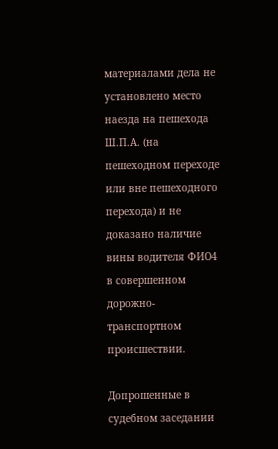материалами дела не установлено место наезда на пешехода Ш.П.А. (на пешеходном переходе или вне пешеходного перехода) и не доказано наличие вины водителя ФИО4 в совершенном дорожно-транспортном происшествии.

Допрошенные в судебном заседании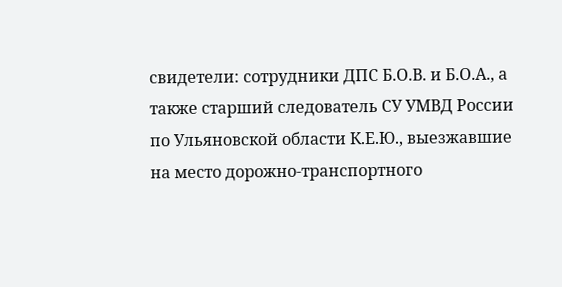свидетели: сотрудники ДПС Б.О.В. и Б.О.А., а также старший следователь СУ УМВД России по Ульяновской области К.Е.Ю., выезжавшие на место дорожно-транспортного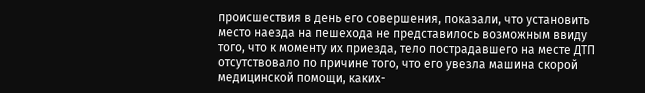происшествия в день его совершения, показали, что установить место наезда на пешехода не представилось возможным ввиду того, что к моменту их приезда, тело пострадавшего на месте ДТП отсутствовало по причине того, что его увезла машина скорой медицинской помощи, каких-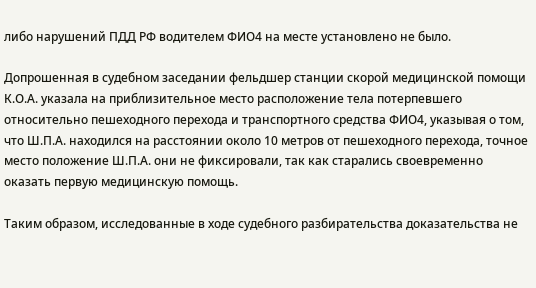либо нарушений ПДД РФ водителем ФИО4 на месте установлено не было.

Допрошенная в судебном заседании фельдшер станции скорой медицинской помощи К.О.А. указала на приблизительное место расположение тела потерпевшего относительно пешеходного перехода и транспортного средства ФИО4, указывая о том, что Ш.П.А. находился на расстоянии около 10 метров от пешеходного перехода, точное место положение Ш.П.А. они не фиксировали, так как старались своевременно оказать первую медицинскую помощь.

Таким образом, исследованные в ходе судебного разбирательства доказательства не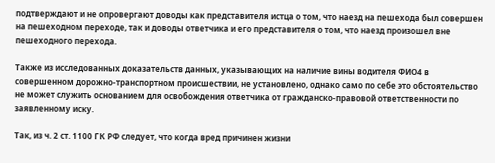подтверждают и не опровергают доводы как представителя истца о том, что наезд на пешехода был совершен на пешеходном переходе, так и доводы ответчика и его представителя о том, что наезд произошел вне пешеходного перехода.

Также из исследованных доказательств данных, указывающих на наличие вины водителя ФИО4 в совершенном дорожно-транспортном происшествии, не установлено, однако само по себе это обстоятельство не может служить основанием для освобождения ответчика от гражданско-правовой ответственности по заявленному иску.

Так, из ч. 2 ст. 1100 ГК РФ следует, что когда вред причинен жизни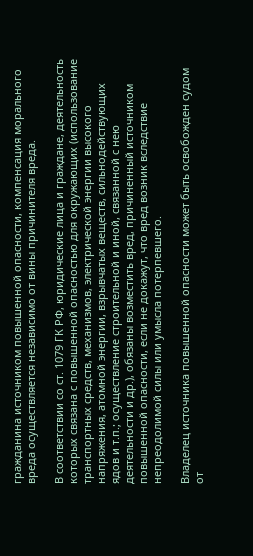гражданина источником повышенной опасности, компенсация морального вреда осуществляется независимо от вины причинителя вреда.

В соответствии со ст. 1079 ГК РФ, юридические лица и граждане, деятельность которых связана с повышенной опасностью для окружающих (использование транспортных средств, механизмов, электрической энергии высокого напряжения, атомной энергии, взрывчатых веществ, сильнодействующих ядов и т.п.; осуществление строительной и иной, связанной с нею деятельности и др.), обязаны возместить вред, причиненный источником повышенной опасности, если не докажут, что вред возник вследствие непреодолимой силы или умысла потерпевшего.

Владелец источника повышенной опасности может быть освобожден судом от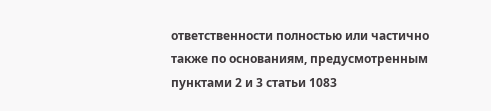ответственности полностью или частично также по основаниям, предусмотренным пунктами 2 и 3 статьи 1083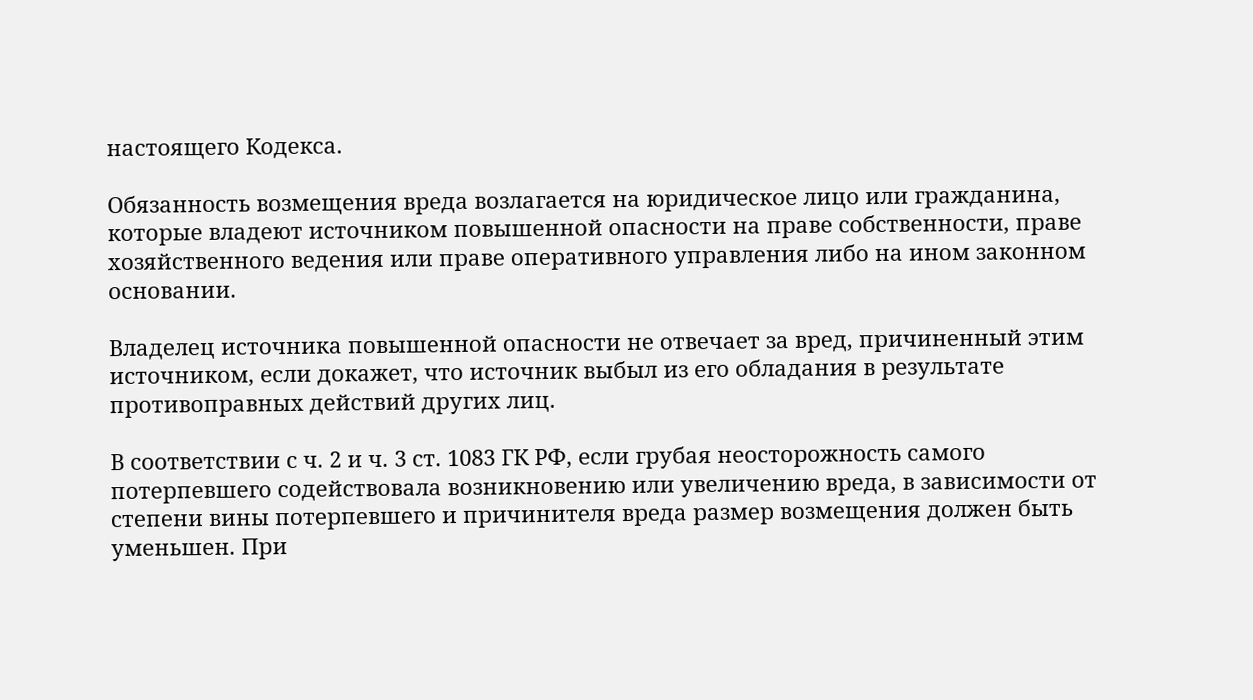настоящего Кодекса.

Обязанность возмещения вреда возлагается на юридическое лицо или гражданина, которые владеют источником повышенной опасности на праве собственности, праве хозяйственного ведения или праве оперативного управления либо на ином законном основании.

Владелец источника повышенной опасности не отвечает за вред, причиненный этим источником, если докажет, что источник выбыл из его обладания в результате противоправных действий других лиц.

В соответствии с ч. 2 и ч. 3 ст. 1083 ГК РФ, если грубая неосторожность самого потерпевшего содействовала возникновению или увеличению вреда, в зависимости от степени вины потерпевшего и причинителя вреда размер возмещения должен быть уменьшен. При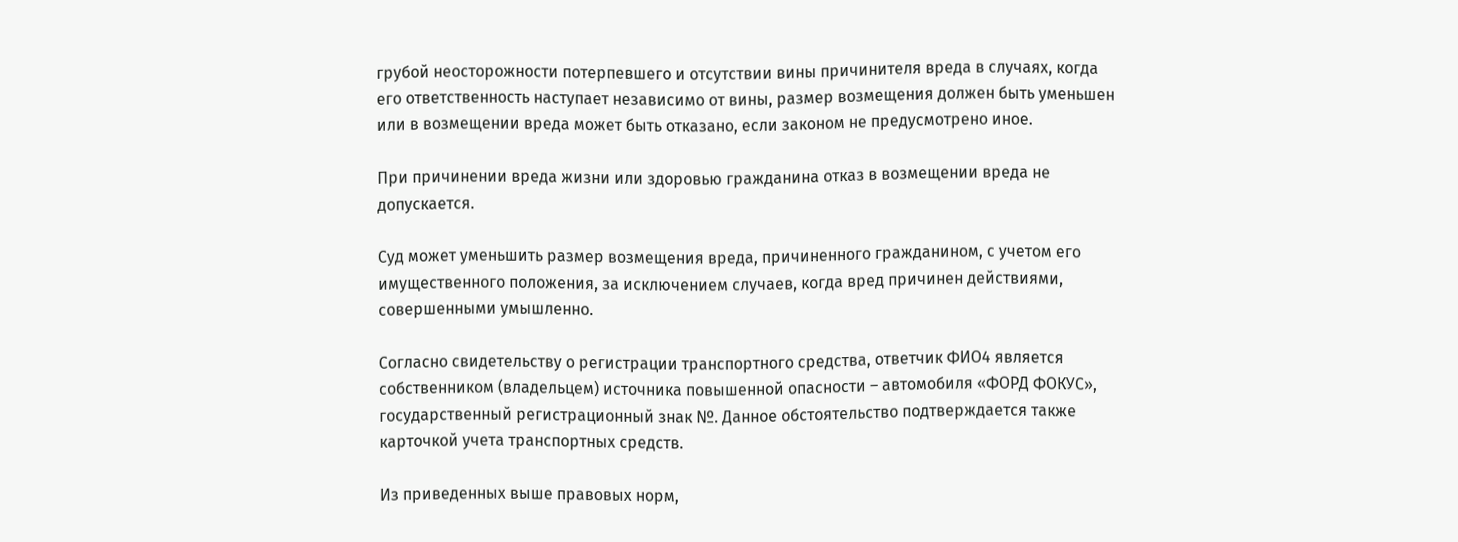грубой неосторожности потерпевшего и отсутствии вины причинителя вреда в случаях, когда его ответственность наступает независимо от вины, размер возмещения должен быть уменьшен или в возмещении вреда может быть отказано, если законом не предусмотрено иное.

При причинении вреда жизни или здоровью гражданина отказ в возмещении вреда не допускается.

Суд может уменьшить размер возмещения вреда, причиненного гражданином, с учетом его имущественного положения, за исключением случаев, когда вред причинен действиями, совершенными умышленно.

Согласно свидетельству о регистрации транспортного средства, ответчик ФИО4 является собственником (владельцем) источника повышенной опасности – автомобиля «ФОРД ФОКУС», государственный регистрационный знак №. Данное обстоятельство подтверждается также карточкой учета транспортных средств.

Из приведенных выше правовых норм,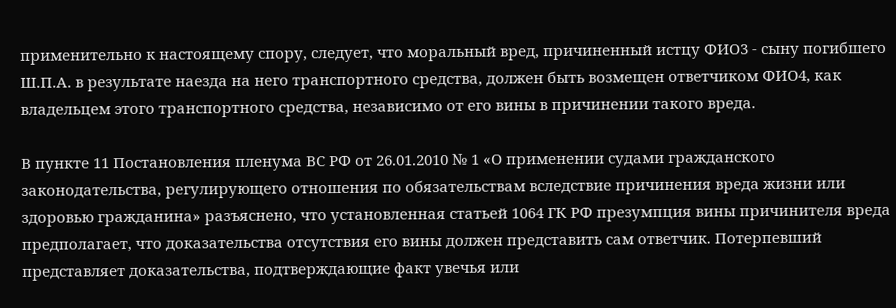применительно к настоящему спору, следует, что моральный вред, причиненный истцу ФИО3 - сыну погибшего Ш.П.А. в результате наезда на него транспортного средства, должен быть возмещен ответчиком ФИО4, как владельцем этого транспортного средства, независимо от его вины в причинении такого вреда.

В пункте 11 Постановления пленума ВС РФ от 26.01.2010 № 1 «О применении судами гражданского законодательства, регулирующего отношения по обязательствам вследствие причинения вреда жизни или здоровью гражданина» разъяснено, что установленная статьей 1064 ГК РФ презумпция вины причинителя вреда предполагает, что доказательства отсутствия его вины должен представить сам ответчик. Потерпевший представляет доказательства, подтверждающие факт увечья или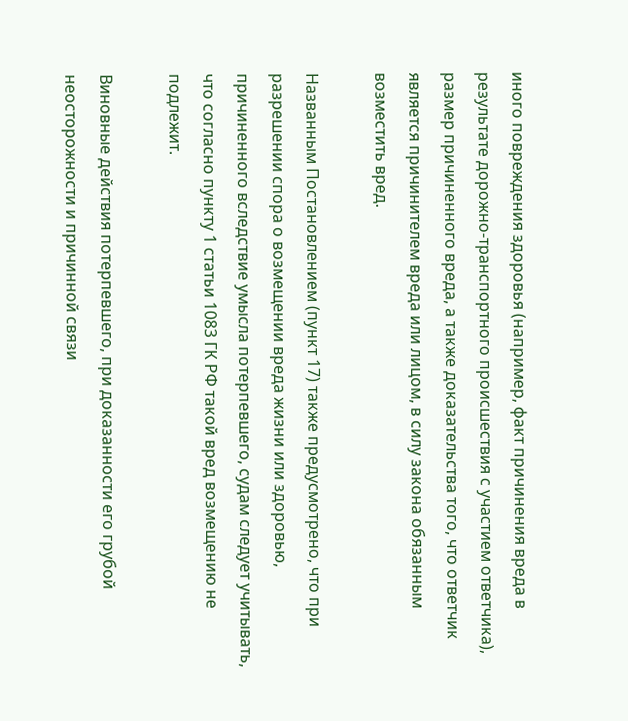иного повреждения здоровья (например, факт причинения вреда в результате дорожно-транспортного происшествия с участием ответчика), размер причиненного вреда, а также доказательства того, что ответчик является причинителем вреда или лицом, в силу закона обязанным возместить вред.

Названным Постановлением (пункт 17) также предусмотрено, что при разрешении спора о возмещении вреда жизни или здоровью, причиненного вследствие умысла потерпевшего, судам следует учитывать, что согласно пункту 1 статьи 1083 ГК РФ такой вред возмещению не подлежит.

Виновные действия потерпевшего, при доказанности его грубой неосторожности и причинной связи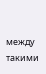между такими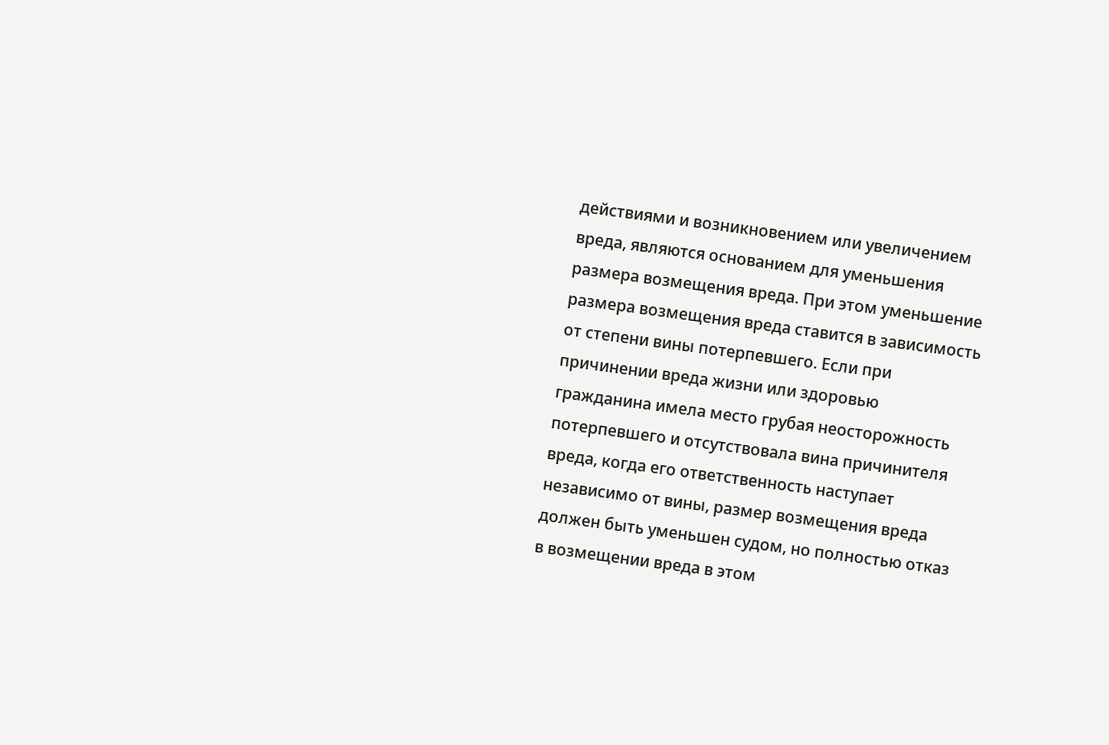действиями и возникновением или увеличением вреда, являются основанием для уменьшения размера возмещения вреда. При этом уменьшение размера возмещения вреда ставится в зависимость от степени вины потерпевшего. Если при причинении вреда жизни или здоровью гражданина имела место грубая неосторожность потерпевшего и отсутствовала вина причинителя вреда, когда его ответственность наступает независимо от вины, размер возмещения вреда должен быть уменьшен судом, но полностью отказ в возмещении вреда в этом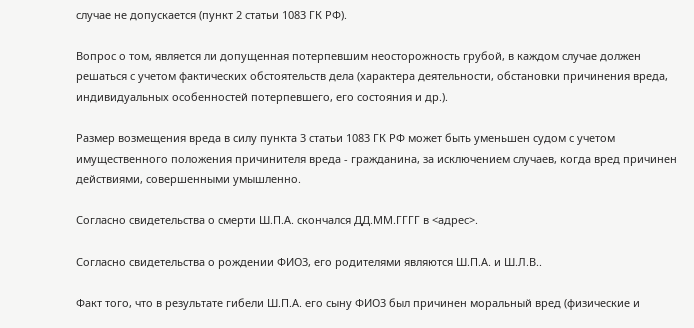случае не допускается (пункт 2 статьи 1083 ГК РФ).

Вопрос о том, является ли допущенная потерпевшим неосторожность грубой, в каждом случае должен решаться с учетом фактических обстоятельств дела (характера деятельности, обстановки причинения вреда, индивидуальных особенностей потерпевшего, его состояния и др.).

Размер возмещения вреда в силу пункта 3 статьи 1083 ГК РФ может быть уменьшен судом с учетом имущественного положения причинителя вреда - гражданина, за исключением случаев, когда вред причинен действиями, совершенными умышленно.

Согласно свидетельства о смерти Ш.П.А. скончался ДД.ММ.ГГГГ в <адрес>.

Согласно свидетельства о рождении ФИО3, его родителями являются Ш.П.А. и Ш.Л.В..

Факт того, что в результате гибели Ш.П.А. его сыну ФИО3 был причинен моральный вред (физические и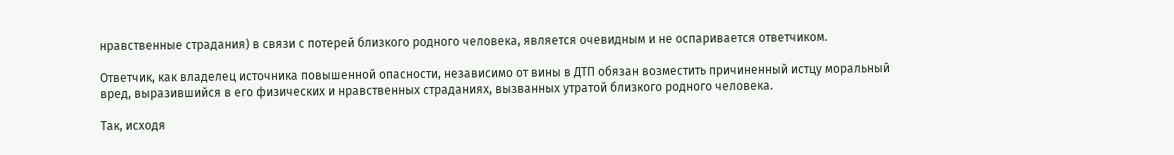нравственные страдания) в связи с потерей близкого родного человека, является очевидным и не оспаривается ответчиком.

Ответчик, как владелец источника повышенной опасности, независимо от вины в ДТП обязан возместить причиненный истцу моральный вред, выразившийся в его физических и нравственных страданиях, вызванных утратой близкого родного человека.

Так, исходя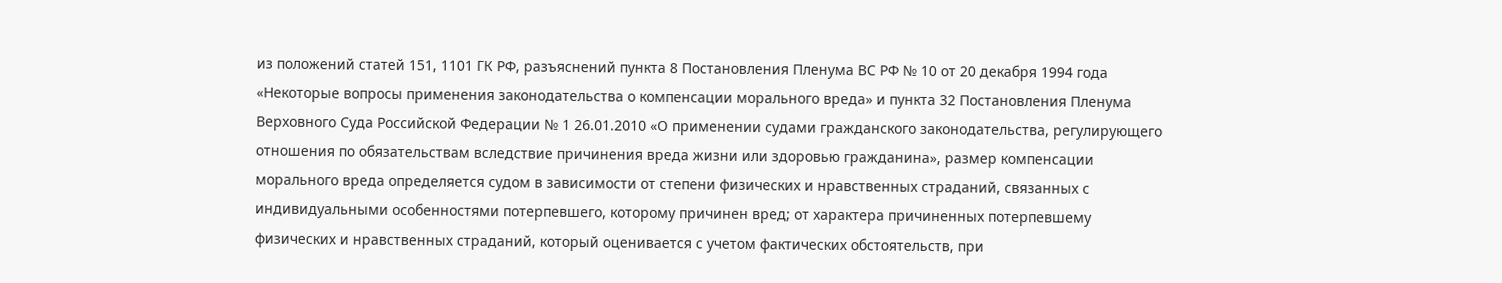из положений статей 151, 1101 ГК РФ, разъяснений пункта 8 Постановления Пленума ВС РФ № 10 от 20 декабря 1994 года «Некоторые вопросы применения законодательства о компенсации морального вреда» и пункта 32 Постановления Пленума Верховного Суда Российской Федерации № 1 26.01.2010 «О применении судами гражданского законодательства, регулирующего отношения по обязательствам вследствие причинения вреда жизни или здоровью гражданина», размер компенсации морального вреда определяется судом в зависимости от степени физических и нравственных страданий, связанных с индивидуальными особенностями потерпевшего, которому причинен вред; от характера причиненных потерпевшему физических и нравственных страданий, который оценивается с учетом фактических обстоятельств, при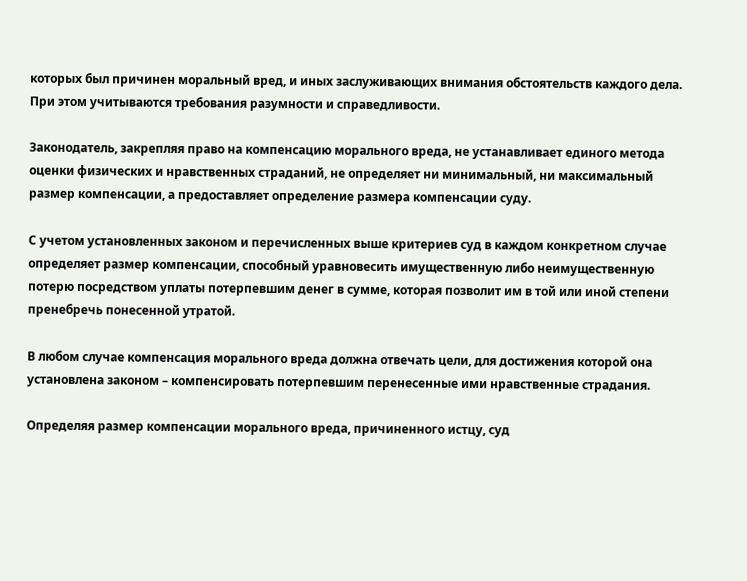которых был причинен моральный вред, и иных заслуживающих внимания обстоятельств каждого дела. При этом учитываются требования разумности и справедливости.

Законодатель, закрепляя право на компенсацию морального вреда, не устанавливает единого метода оценки физических и нравственных страданий, не определяет ни минимальный, ни максимальный размер компенсации, а предоставляет определение размера компенсации суду.

С учетом установленных законом и перечисленных выше критериев суд в каждом конкретном случае определяет размер компенсации, способный уравновесить имущественную либо неимущественную потерю посредством уплаты потерпевшим денег в сумме, которая позволит им в той или иной степени пренебречь понесенной утратой.

В любом случае компенсация морального вреда должна отвечать цели, для достижения которой она установлена законом – компенсировать потерпевшим перенесенные ими нравственные страдания.

Определяя размер компенсации морального вреда, причиненного истцу, суд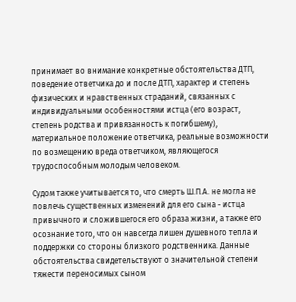принимает во внимание конкретные обстоятельства ДТП, поведение ответчика до и после ДТП, характер и степень физических и нравственных страданий, связанных с индивидуальными особенностями истца (его возраст, степень родства и привязанность к погибшему), материальное положение ответчика, реальные возможности по возмещению вреда ответчиком, являющегося трудоспособным молодым человеком.

Судом также учитывается то, что смерть Ш.П.А. не могла не повлечь существенных изменений для его сына - истца привычного и сложившегося его образа жизни, а также его осознание того, что он навсегда лишен душевного тепла и поддержки со стороны близкого родственника. Данные обстоятельства свидетельствуют о значительной степени тяжести переносимых сыном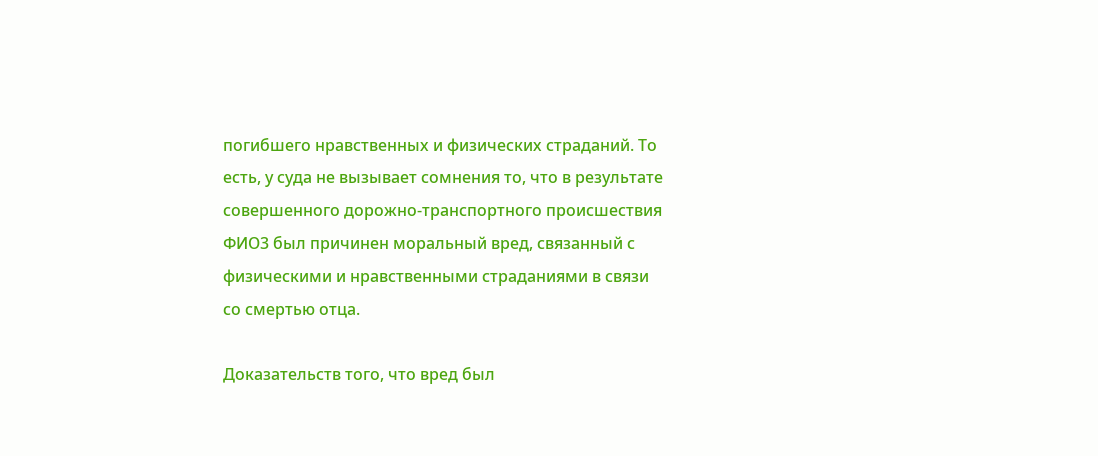погибшего нравственных и физических страданий. То есть, у суда не вызывает сомнения то, что в результате совершенного дорожно-транспортного происшествия ФИО3 был причинен моральный вред, связанный с физическими и нравственными страданиями в связи со смертью отца.

Доказательств того, что вред был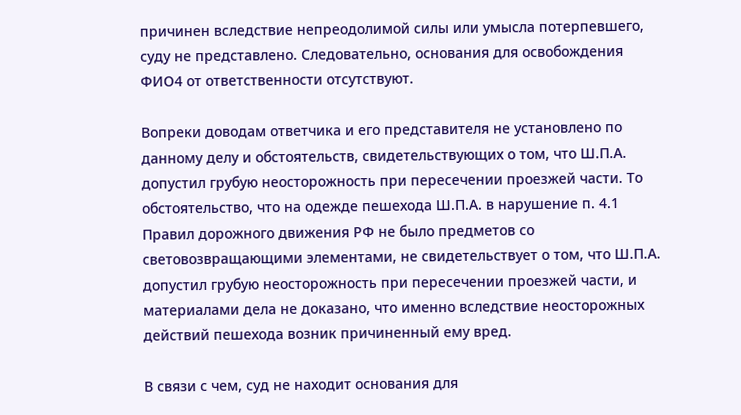причинен вследствие непреодолимой силы или умысла потерпевшего, суду не представлено. Следовательно, основания для освобождения ФИО4 от ответственности отсутствуют.

Вопреки доводам ответчика и его представителя не установлено по данному делу и обстоятельств, свидетельствующих о том, что Ш.П.А. допустил грубую неосторожность при пересечении проезжей части. То обстоятельство, что на одежде пешехода Ш.П.А. в нарушение п. 4.1 Правил дорожного движения РФ не было предметов со световозвращающими элементами, не свидетельствует о том, что Ш.П.А. допустил грубую неосторожность при пересечении проезжей части, и материалами дела не доказано, что именно вследствие неосторожных действий пешехода возник причиненный ему вред.

В связи с чем, суд не находит основания для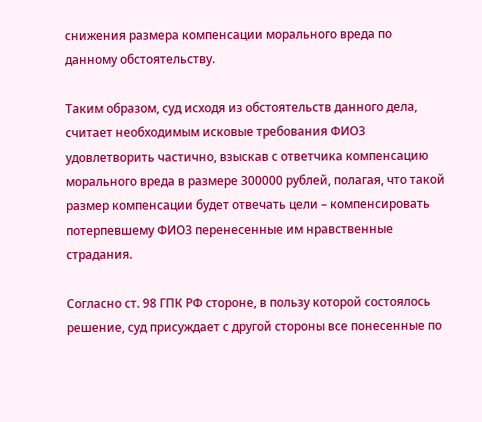снижения размера компенсации морального вреда по данному обстоятельству.

Таким образом, суд исходя из обстоятельств данного дела, считает необходимым исковые требования ФИО3 удовлетворить частично, взыскав с ответчика компенсацию морального вреда в размере 300000 рублей, полагая, что такой размер компенсации будет отвечать цели – компенсировать потерпевшему ФИО3 перенесенные им нравственные страдания.

Согласно ст. 98 ГПК РФ стороне, в пользу которой состоялось решение, суд присуждает с другой стороны все понесенные по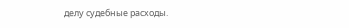делу судебные расходы.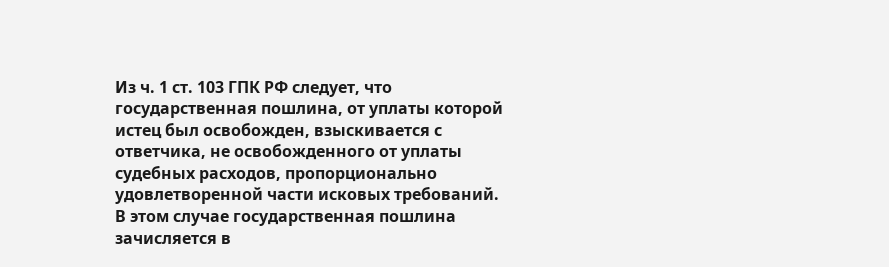Из ч. 1 ст. 103 ГПК РФ следует, что государственная пошлина, от уплаты которой истец был освобожден, взыскивается с ответчика, не освобожденного от уплаты судебных расходов, пропорционально удовлетворенной части исковых требований. В этом случае государственная пошлина зачисляется в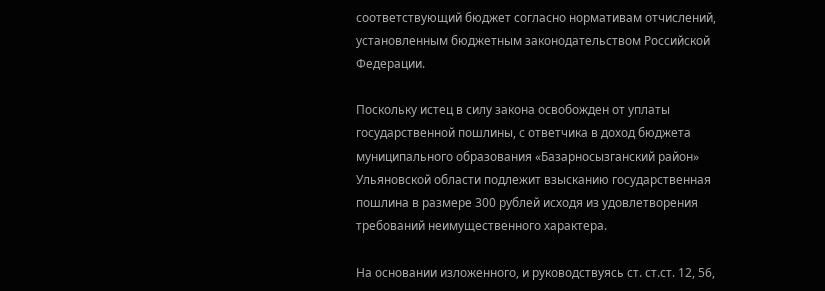соответствующий бюджет согласно нормативам отчислений, установленным бюджетным законодательством Российской Федерации.

Поскольку истец в силу закона освобожден от уплаты государственной пошлины, с ответчика в доход бюджета муниципального образования «Базарносызганский район» Ульяновской области подлежит взысканию государственная пошлина в размере 300 рублей исходя из удовлетворения требований неимущественного характера.

На основании изложенного, и руководствуясь ст. ст.ст. 12, 56,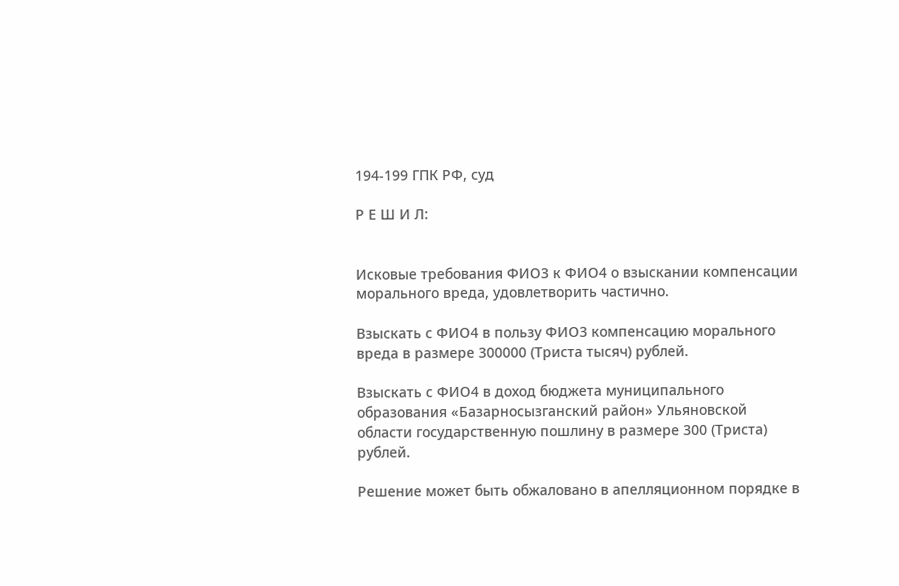194-199 ГПК РФ, суд

Р Е Ш И Л:


Исковые требования ФИО3 к ФИО4 о взыскании компенсации морального вреда, удовлетворить частично.

Взыскать с ФИО4 в пользу ФИО3 компенсацию морального вреда в размере 300000 (Триста тысяч) рублей.

Взыскать с ФИО4 в доход бюджета муниципального образования «Базарносызганский район» Ульяновской области государственную пошлину в размере 300 (Триста) рублей.

Решение может быть обжаловано в апелляционном порядке в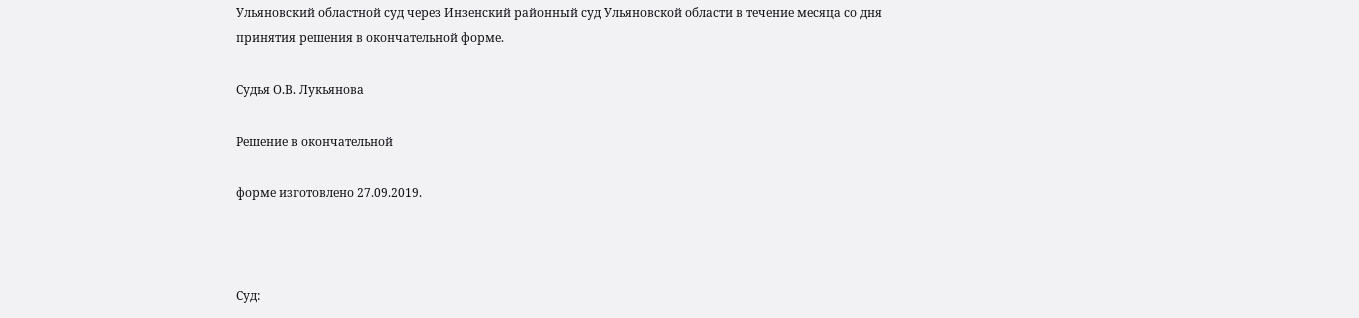Ульяновский областной суд через Инзенский районный суд Ульяновской области в течение месяца со дня принятия решения в окончательной форме.

Судья О.В. Лукьянова

Решение в окончательной

форме изготовлено 27.09.2019.



Суд: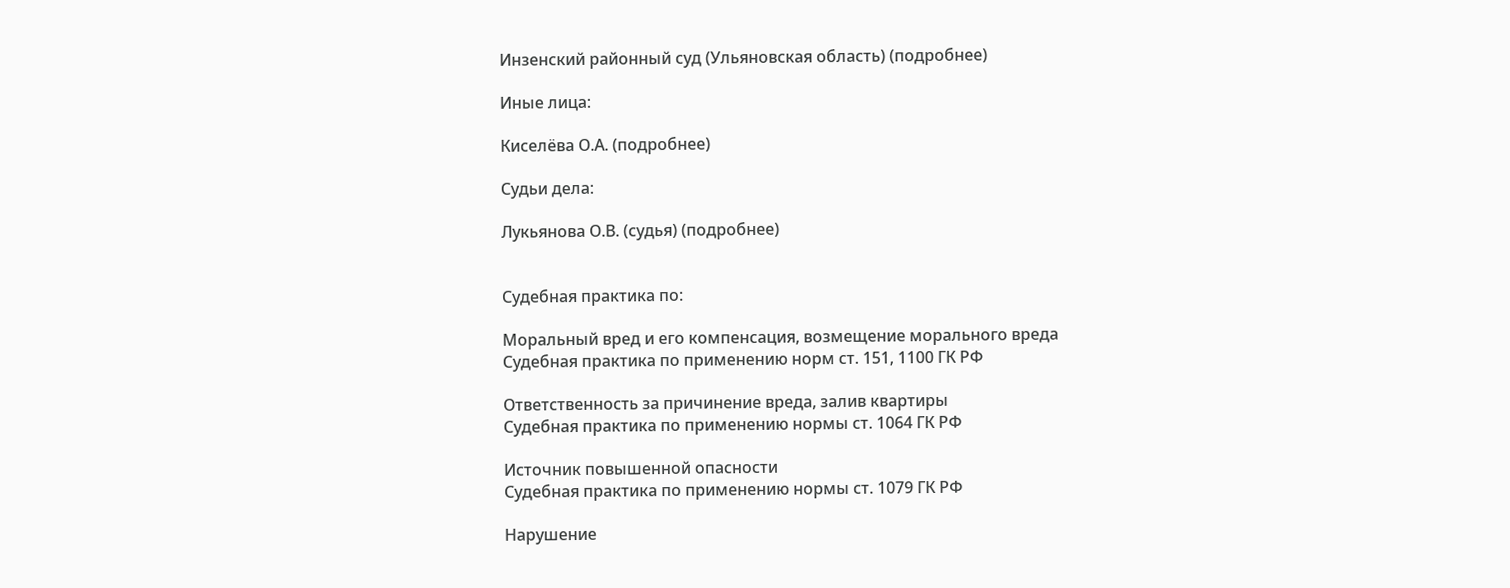Инзенский районный суд (Ульяновская область) (подробнее)

Иные лица:

Киселёва О.А. (подробнее)

Судьи дела:

Лукьянова О.В. (судья) (подробнее)


Судебная практика по:

Моральный вред и его компенсация, возмещение морального вреда
Судебная практика по применению норм ст. 151, 1100 ГК РФ

Ответственность за причинение вреда, залив квартиры
Судебная практика по применению нормы ст. 1064 ГК РФ

Источник повышенной опасности
Судебная практика по применению нормы ст. 1079 ГК РФ

Нарушение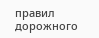правил дорожного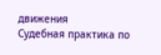движения
Судебная практика по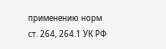применению норм ст. 264, 264.1 УК РФ